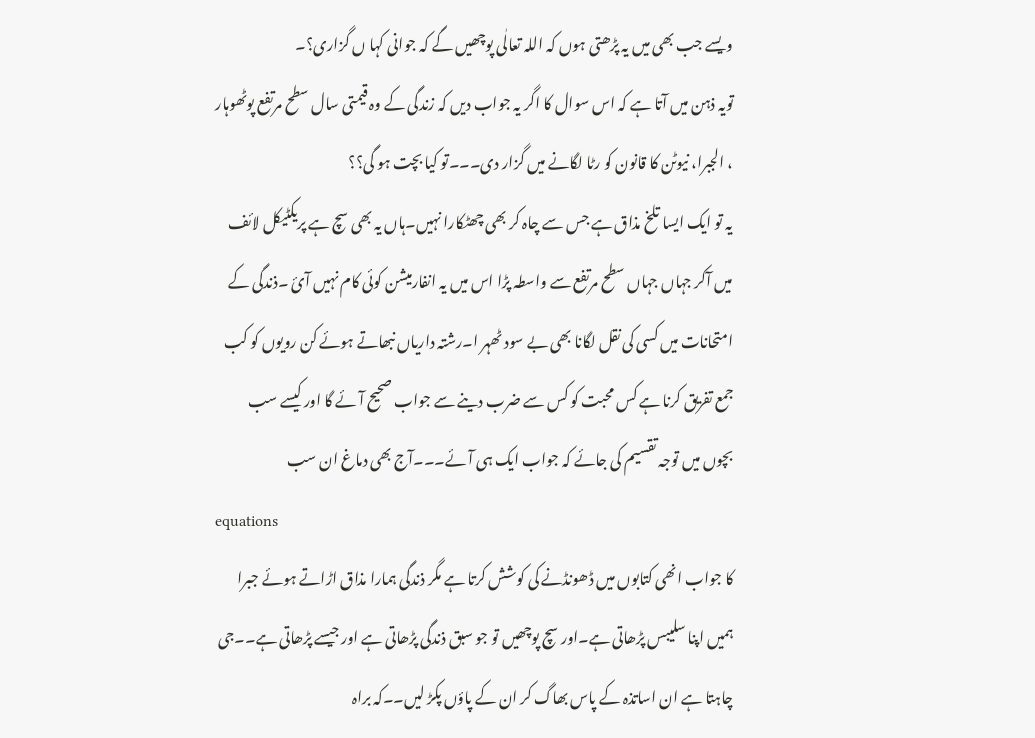ویسے جب بھی میں یہ پڑھتی ہوں کہ اللہ تعالٰی پوچھیں گے کہ جوانی کہا ں گزاری؟۔
تویہ ذہن میں آتا ہے کہ اس سوال کا اگر یہ جواب دیں کہ زندگی کے وہ قیمتی سال سطح مرتفع پوٹھوہار ، الجبرا، نیوٹن کا قانون کو رٹا لگانے میں گزار دی۔۔۔تو کیا بچت ہو گی؟؟
یہ تو ایک ایسا تلخ مذاق ہے جس سے چاہ کر بھی چھٹکارا نہیں۔ہاں یہ بھی سچ ہے پریکٹیکل لائف میں آکر جہاں جہاں سطح مرتفع سے واسطہ پڑا اس میں یہ انفارمیشن کوئی کام نہیں آئ ۔ذندگی کے امتحانات میں کسی کی نقل لگانا بھی بے سود ٹھہر ا۔رشتہ داریاں نبھاتے ہوئے کن رویوں کو کب جمع تفریق کرنا ہے کس محبت کو کس سے ضرب دینے سے جواب صحیح آئے گا اور کیسے سب بچوں میں توجہ تقسیم کی جائے کہ جواب ایک ہی آئے۔۔۔آج بھی دماغ ان سب
equations
کا جواب انھی کتابوں میں ڈھونڈنے کی کوشش کرتا ہے مگر ذندگی ہمارا مذاق اڑاتے ہوئے جبرا ہمیں اپنا سلیبس پڑھاتی ہے۔اور سچ پوچھیں تو جو سبق ذندگی پڑھاتی ہے اور جیسے پڑھاتی ہے۔۔جی چاہتا ہے ان اساتذہ کے پاس بھاگ کر ان کے پاؤں پکڑ لیں۔۔کہ براہ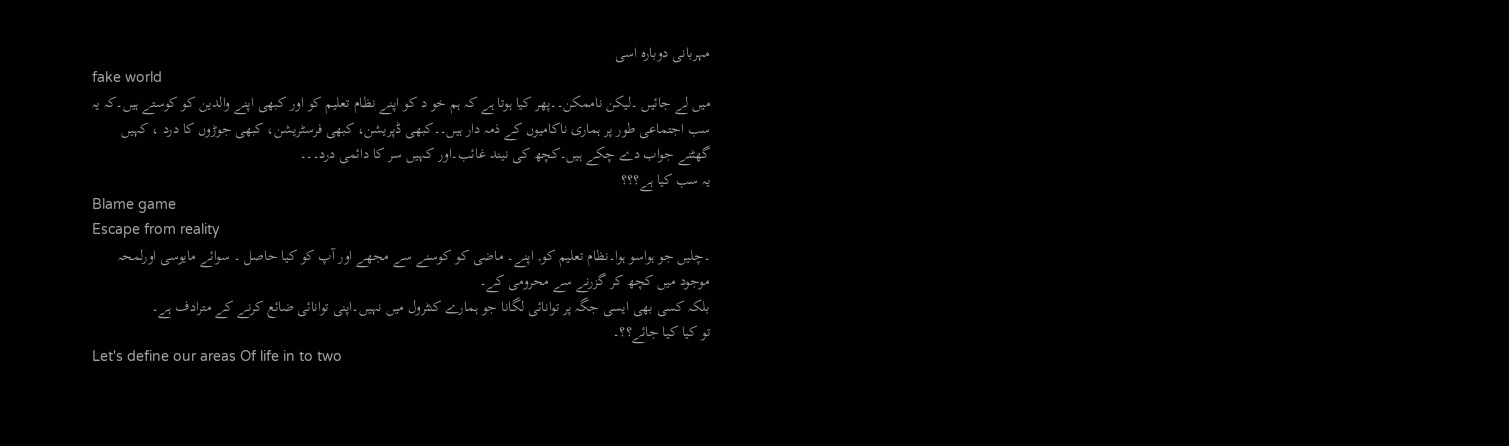مہربانی دوبارہ اسی
fake world
میں لے جائیں ۔لیکن ناممکن۔۔پھر کیا ہوتا ہے کہ ہم خو د کو اپنے نظام تعلیم کو اور کبھی اپنے والدین کو کوستے ہیں۔کہ یہ سب اجتماعی طور پر ہماری ناکامیوں کے ذمہ دار ہیں۔۔کبھی ڈپریشن، کبھی فرسٹریشن، کبھی جوڑوں کا درد ، کہیں گھٹنے جواب دے چکے ہیں۔کچھ کی نیند غائب۔اور کہیں سر کا دائمی درد۔۔۔
یہ سب کیا ہے؟؟؟
Blame game
Escape from reality
۔چلیں جو ہواسو ہوا۔نظام تعلیم کو, اپنے۔ ماضی کو کوسنے سے مجھے اور آپ کو کیا حاصل ۔ سوائے مایوسی اورلمحہ موجود میں کچھ کر گزرنے سے محرومی کے۔
بلکہ کسی بھی ایسی جگہ پر توانائی لگانا جو ہمارے کنٹرول میں نہیں۔اپنی توانائی ضائع کرنے کے مترادف ہے۔
تو کیا کیا جائے؟؟۔
Let's define our areas Of life in to two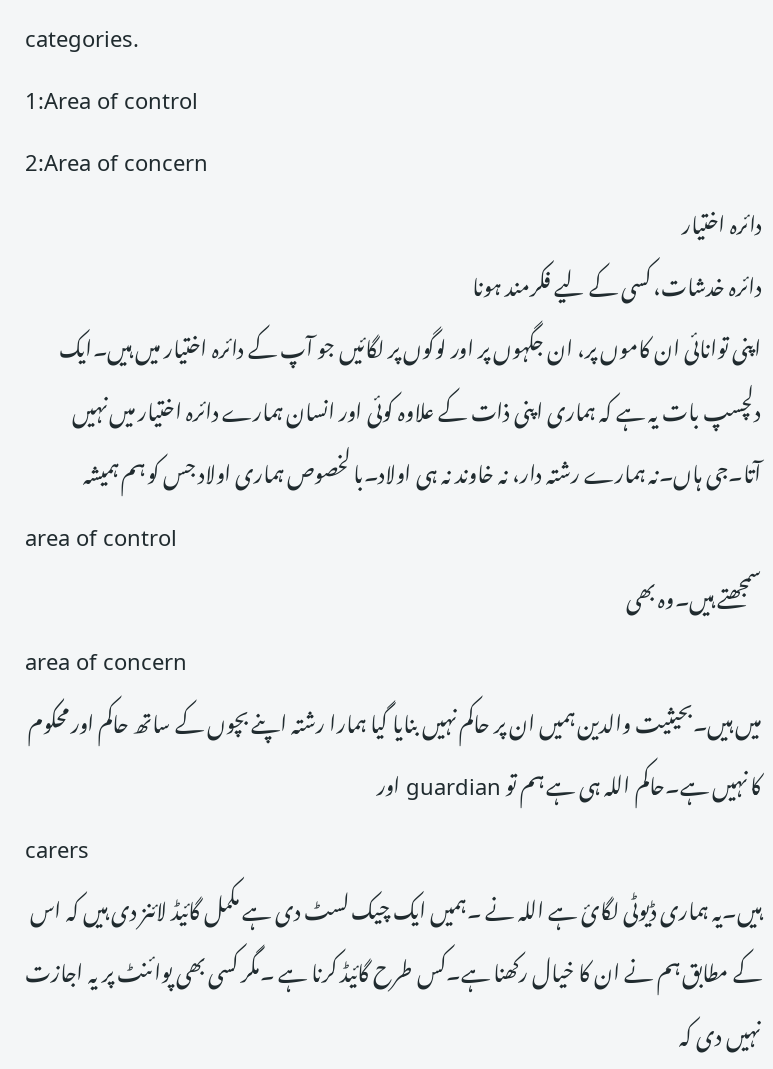categories.
1:Area of control
2:Area of concern
دائرہ اختیار
دائرہ خدشات، کسی کے لیے فکرمند ہونا
اپنی توانائی ان کاموں پر، ان جگہوں پر اور لوگوں پر لگائیں جو آپ کے دائرہ اختیار میں ہیں۔ایک دلچسپ بات یہ ہے کہ ہماری اپنی ذات کے علاوہ کوئی اور انسان ہمارے دائرہ اختیار میں نہیں آتا۔جی ہاں۔نہ ہمارے رشتہ دار، نہ خاوند نہ ہی اولاد۔با لخصوص ہماری اولاد جس کو ہم ہمیشہ
area of control
سمجھتے ہیں۔وہ بھی
area of concern
میں ہیں۔بحیثیت والدین ہمیں ان پر حاکم نہیں بنایا گیا ہمارا رشتہ اپنے بچوں کے ساتھ حاکم اور محکوم کا نہیں ہے۔حاکم اللہ ہی ہے ہم تو guardian اور
carers
ہیں۔یہ ہماری ڈیوٹی لگائ ہے اللہ نے ۔ہمیں ایک چیک لسٹ دی ہے مکمل گائیڈ لائنز دی ہیں کہ اس کے مطابق ہم نے ان کا خیال رکھنا ہے۔کس طرح گائیڈ کرنا ہے ۔مگر کسی بھی پوائنٹ پر یہ اجازت نہیں دی کہ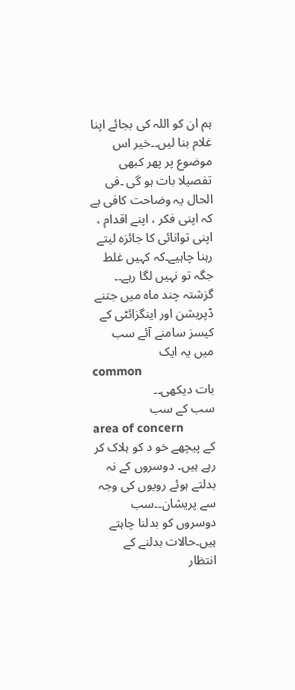ہم ان کو اللہ کی بجائے اپنا غلام بنا لیں۔۔خیر اس موضوع پر پھر کبھی تفصیلا بات ہو گی ۔فی الحال یہ وضاحت کافی ہے کہ اپنی فکر ، اپنے اقدام ، اپنی توانائی کا جائزہ لیتے رہنا چاہیے۔کہ کہیں غلط جگہ تو نہیں لگا رہے۔۔
گزشتہ چند ماہ میں جتنے ڈپریشن اور اینگزائٹی کے کیسز سامنے آئے سب میں یہ ایک
common
بات دیکھی۔۔
سب کے سب
area of concern
کے پیچھے خو د کو ہلاک کر رہے ہیں۔ دوسروں کے نہ بدلتے ہوئے رویوں کی وجہ سے پریشان۔۔سب دوسروں کو بدلنا چاہتے ہیں۔حالات بدلنے کے انتظار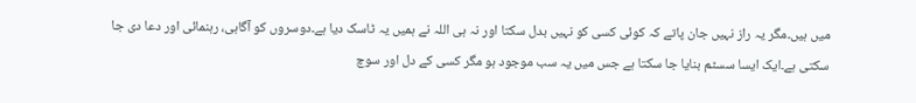میں ہیں۔مگر یہ راز نہیں جان پاتے کہ کوئی کسی کو نہیں بدل سکتا اور نہ ہی اللہ نے ہمیں یہ ٹاسک دیا ہے۔دوسروں کو آگاہی، رہنمائی اور دعا دی جا سکتی ہے۔ایک ایسا سسٹم بنایا جا سکتا ہے جس میں یہ سب موجود ہو مگر کسی کے دل اور سوچ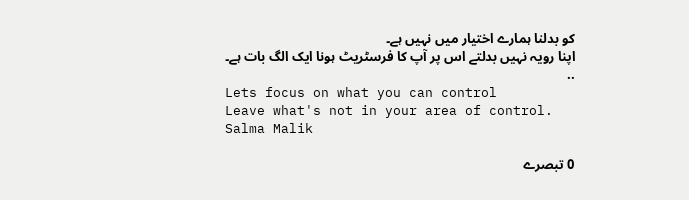کو بدلنا ہمارے اختیار میں نہیں ہے۔
اپنا رویہ نہیں بدلتے اس پر آپ کا فرسٹریٹ ہونا ایک الگ بات ہے۔
..
Lets focus on what you can control
Leave what's not in your area of control.
Salma Malik

0 تبصرے